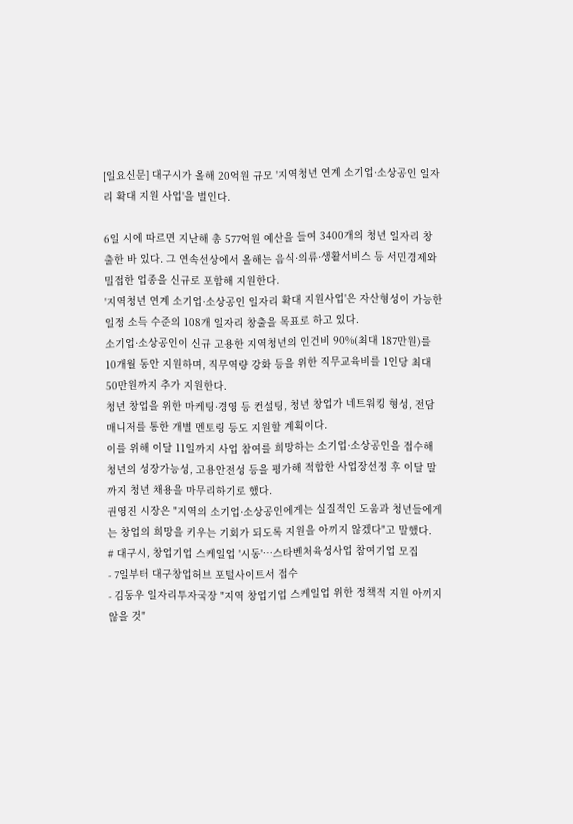[일요신문] 대구시가 올해 20억원 규모 '지역청년 연계 소기업·소상공인 일자리 확대 지원 사업'을 벌인다.

6일 시에 따르면 지난해 총 577억원 예산을 들여 3400개의 청년 일자리 창출한 바 있다. 그 연속선상에서 올해는 음식·의류·생활서비스 등 서민경제와 밀접한 업종을 신규로 포함해 지원한다.
'지역청년 연계 소기업·소상공인 일자리 확대 지원사업'은 자산형성이 가능한 일정 소득 수준의 108개 일자리 창출을 목표로 하고 있다.
소기업·소상공인이 신규 고용한 지역청년의 인건비 90%(최대 187만원)를 10개월 동안 지원하며, 직무역량 강화 등을 위한 직무교육비를 1인당 최대 50만원까지 추가 지원한다.
청년 창업을 위한 마케팅·경영 등 컨설팅, 청년 창업가 네트워킹 형성, 전담 매니저를 통한 개별 멘토링 등도 지원할 계획이다.
이를 위해 이달 11일까지 사업 참여를 희망하는 소기업·소상공인을 접수해 청년의 성장가능성, 고용안전성 등을 평가해 적합한 사업장선정 후 이달 말까지 청년 채용을 마무리하기로 했다.
권영진 시장은 "지역의 소기업·소상공인에게는 실질적인 도움과 청년들에게는 창업의 희망을 키우는 기회가 되도록 지원을 아끼지 않겠다"고 말했다.
# 대구시, 창업기업 스케일업 '시동'…스타벤처육성사업 참여기업 모집
- 7일부터 대구창업허브 포털사이트서 접수
- 김동우 일자리투자국장 "지역 창업기업 스케일업 위한 정책적 지원 아끼지 않을 것"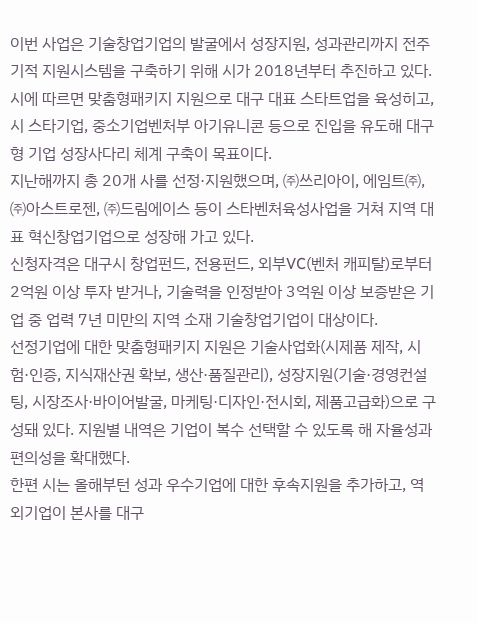이번 사업은 기술창업기업의 발굴에서 성장지원, 성과관리까지 전주기적 지원시스템을 구축하기 위해 시가 2018년부터 추진하고 있다.
시에 따르면 맞춤형패키지 지원으로 대구 대표 스타트업을 육성히고, 시 스타기업, 중소기업벤처부 아기유니콘 등으로 진입을 유도해 대구형 기업 성장사다리 체계 구축이 목표이다.
지난해까지 총 20개 사를 선정·지원했으며, ㈜쓰리아이, 에임트㈜, ㈜아스트로젠, ㈜드림에이스 등이 스타벤처육성사업을 거쳐 지역 대표 혁신창업기업으로 성장해 가고 있다.
신청자격은 대구시 창업펀드, 전용펀드, 외부VC(벤처 캐피탈)로부터 2억원 이상 투자 받거나, 기술력을 인정받아 3억원 이상 보증받은 기업 중 업력 7년 미만의 지역 소재 기술창업기업이 대상이다.
선정기업에 대한 맞춤형패키지 지원은 기술사업화(시제품 제작, 시험·인증, 지식재산권 확보, 생산·품질관리), 성장지원(기술·경영컨설팅, 시장조사·바이어발굴, 마케팅·디자인·전시회, 제품고급화)으로 구성돼 있다. 지원별 내역은 기업이 복수 선택할 수 있도록 해 자율성과 편의성을 확대했다.
한편 시는 올해부턴 성과 우수기업에 대한 후속지원을 추가하고, 역외기업이 본사를 대구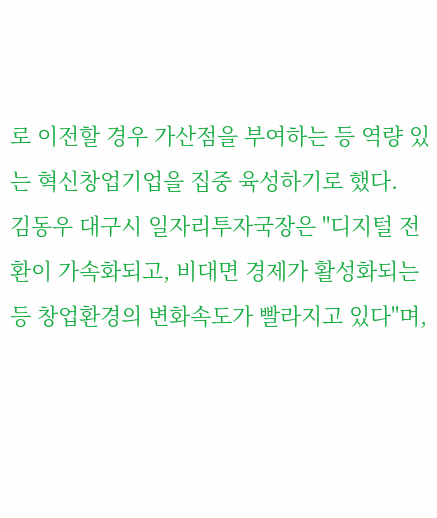로 이전할 경우 가산점을 부여하는 등 역량 있는 혁신창업기업을 집중 육성하기로 했다.
김동우 대구시 일자리투자국장은 "디지털 전환이 가속화되고, 비대면 경제가 활성화되는 등 창업환경의 변화속도가 빨라지고 있다"며,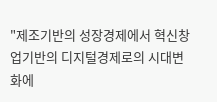"제조기반의 성장경제에서 혁신창업기반의 디지털경제로의 시대변화에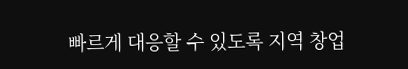빠르게 대응할 수 있도록 지역 창업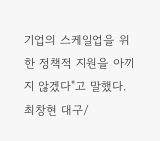기업의 스케일업을 위한 정책적 지원을 아끼지 않겠다"고 말했다.
최창현 대구/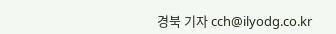경북 기자 cch@ilyodg.co.kr